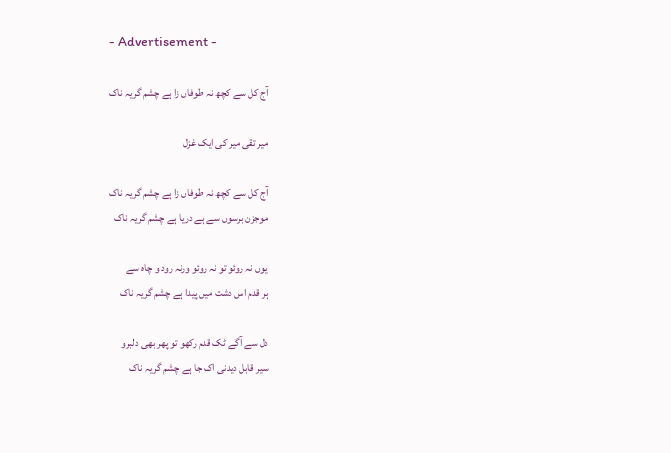- Advertisement -

آج کل سے کچھ نہ طوفاں زا ہے چشم گریہ ناک

میر تقی میر کی ایک غزل

آج کل سے کچھ نہ طوفاں زا ہے چشم گریہ ناک
موجزن برسوں سے ہے دریا ہے چشم گریہ ناک

یوں نہ روئو تو نہ روئو ورنہ رود و چاہ سے
ہر قدم اس دشت میں پیدا ہے چشم گریہ ناک

دل سے آگے ٹک قدم رکھو تو پھر بھی دلبرو
سیر قابل دیدنی اک جا ہے چشم گریہ ناک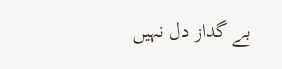بے گداز دل نہیں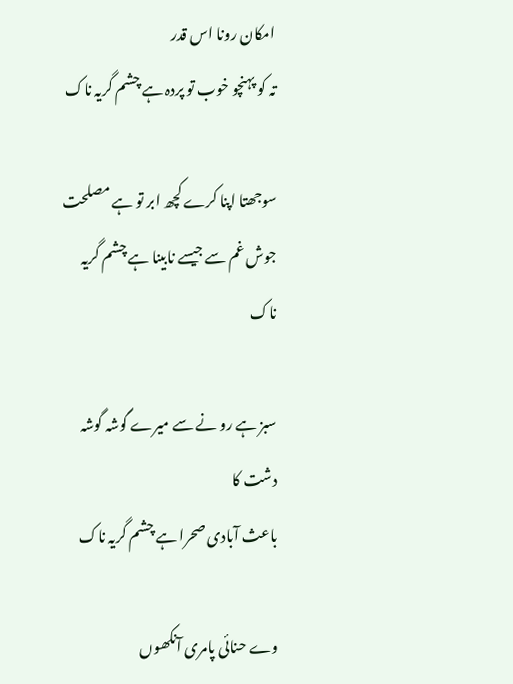امکان رونا اس قدر
تہ کو پہنچو خوب تو پردہ ہے چشم گریہ ناک

سوجھتا اپنا کرے کچھ ابر تو ہے مصلحت
جوش غم سے جیسے نابینا ہے چشم گریہ ناک

سبز ہے رو نے سے میرے گوشہ گوشہ دشت کا
باعث آبادی صحرا ہے چشم گریہ ناک

وے حنائی پامری آنکھوں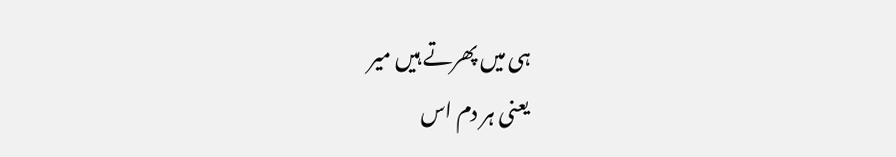ہی میں پھرتے ہیں میر
یعنی ہر دم اس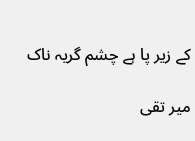کے زیر پا ہے چشم گریہ ناک

میر تقی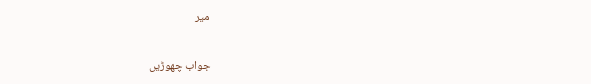میر

جواب چھوڑیں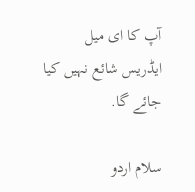آپ کا ای میل ایڈریس شائع نہیں کیا جائے گا.

سلام اردو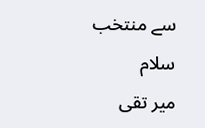سے منتخب سلام
میر تقی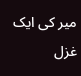میر کی ایک غزل